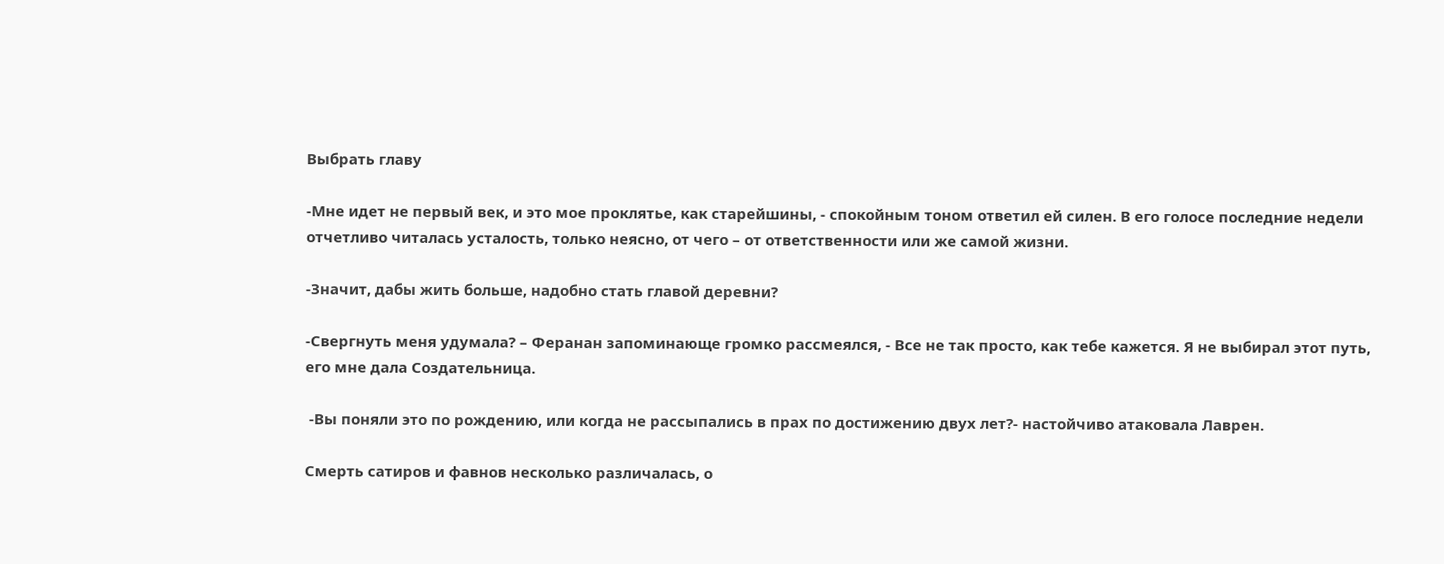Выбрать главу

-Мне идет не первый век, и это мое проклятье, как старейшины, - спокойным тоном ответил ей силен. В его голосе последние недели отчетливо читалась усталость, только неясно, от чего – от ответственности или же самой жизни.

-Значит, дабы жить больше, надобно стать главой деревни?

-Свергнуть меня удумала? – Феранан запоминающе громко рассмеялся, - Все не так просто, как тебе кажется. Я не выбирал этот путь, его мне дала Создательница.

 -Вы поняли это по рождению, или когда не рассыпались в прах по достижению двух лет?- настойчиво атаковала Лаврен.

Смерть сатиров и фавнов несколько различалась, о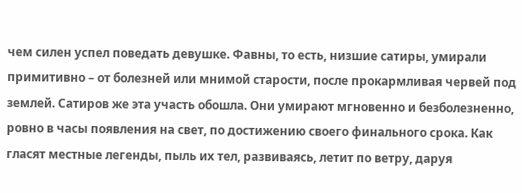чем силен успел поведать девушке. Фавны, то есть, низшие сатиры, умирали примитивно – от болезней или мнимой старости, после прокармливая червей под землей. Сатиров же эта участь обошла. Они умирают мгновенно и безболезненно, ровно в часы появления на свет, по достижению своего финального срока. Как гласят местные легенды, пыль их тел, развиваясь, летит по ветру, даруя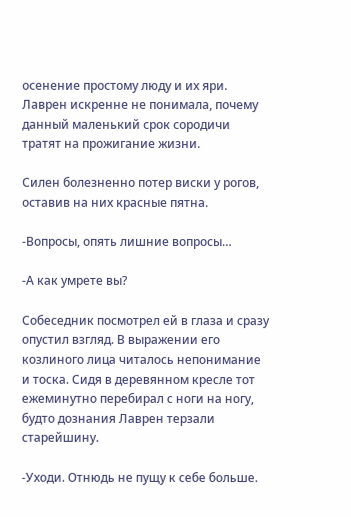осенение простому люду и их яри. Лаврен искренне не понимала, почему данный маленький срок сородичи тратят на прожигание жизни.

Силен болезненно потер виски у рогов, оставив на них красные пятна.

-Вопросы, опять лишние вопросы…

-А как умрете вы?

Собеседник посмотрел ей в глаза и сразу опустил взгляд. В выражении его козлиного лица читалось непонимание и тоска. Сидя в деревянном кресле тот ежеминутно перебирал с ноги на ногу, будто дознания Лаврен терзали старейшину.

-Уходи. Отнюдь не пущу к себе больше.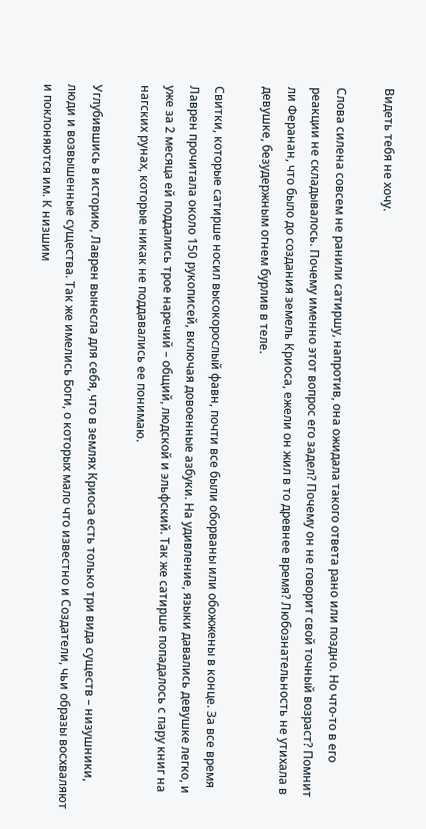Видеть тебя не хочу.

Слова силена совсем не ранили сатиршу, напротив, она ожидала такого ответа рано или поздно. Но что-то в его реакции не складывалось. Почему именно этот вопрос его задел? Почему он не говорит свой точный возраст? Помнит ли Феранан, что было до создания земель Криоса, ежели он жил в то древнее время? Любознательность не утихала в девушке, безудержным огнем бурлив в теле.

Свитки, которые сатирше носил высокорослый фавн, почти все были оборваны или обожжены в конце. За все время Лаврен прочитала около 150 рукописей, включая довоенные азбуки. На удивление, языки давались девушке легко, и уже за 2 месяца ей поддались трое наречий – общий, людской и эльфский. Так же сатирше попадалось с пару книг на нагских рунах, которые никак не поддавались ее понимаю.

Углубившись в историю, Лаврен вынесла для себя, что в землях Криоса есть только три вида существ – низушники, люди и возвышенные существа. Так же имелись Боги, о которых мало что известно и Создатели, чьи образы восхваляют и поклоняются им. К низшим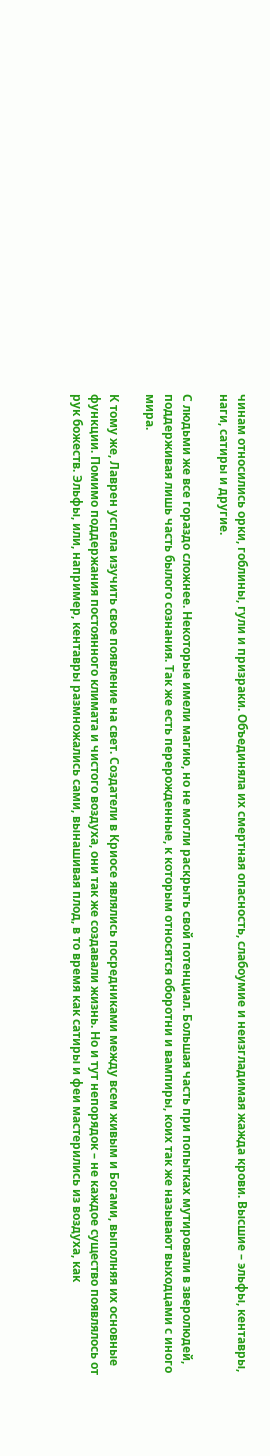чинам относились орки, гоблины, гули и призраки. Объединяла их смертная опасность, слабоумие и неизгладимая жажда крови. Высшие – эльфы, кентавры, наги, сатиры и другие.

С людьми же все гораздо сложнее. Некоторые имели магию, но не могли раскрыть свой потенциал. Большая часть при попытках мутировали в зверолюдей, поддерживая лишь часть былого сознания. Так же есть перерожденные, к которым относятся оборотни и вампиры, коих так же называют выходцами с иного мира.

К тому же, Лаврен успела изучить свое появление на свет. Создатели в Криосе являлись посредниками между всем живым и Богами, выполняя их основные функции. Помимо поддержания постоянного климата и чистого воздуха, они так же создавали жизнь. Но и тут непорядок – не каждое существо появлялось от рук божеств. Эльфы, или, например, кентавры размножались сами, вынашивая плод, в то время как сатиры и феи мастерились из воздуха, как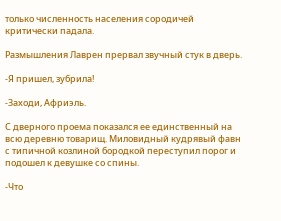только численность населения сородичей критически падала.

Размышления Лаврен прервал звучный стук в дверь.

-Я пришел, зубрила!

-Заходи, Африэль.

С дверного проема показался ее единственный на всю деревню товарищ. Миловидный кудрявый фавн с типичной козлиной бородкой переступил порог и подошел к девушке со спины.

-Что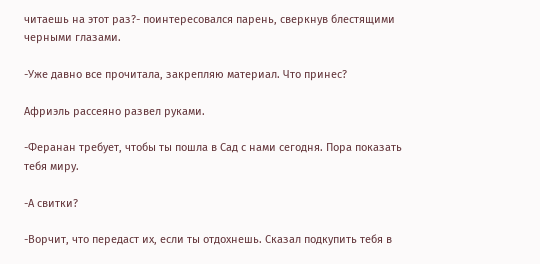читаешь на этот раз?- поинтересовался парень, сверкнув блестящими черными глазами.

-Уже давно все прочитала, закрепляю материал. Что принес?

Африэль рассеяно развел руками.

-Феранан требует, чтобы ты пошла в Сад с нами сегодня. Пора показать тебя миру.

-А свитки?

-Ворчит, что передаст их, если ты отдохнешь. Сказал подкупить тебя в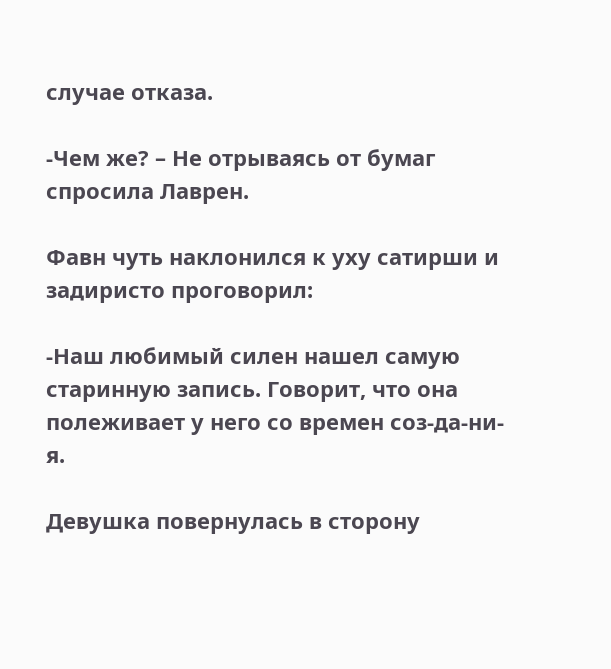случае отказа.

-Чем же? – Не отрываясь от бумаг спросила Лаврен.

Фавн чуть наклонился к уху сатирши и задиристо проговорил:

-Наш любимый силен нашел самую старинную запись. Говорит, что она полеживает у него со времен соз-да-ни-я.

Девушка повернулась в сторону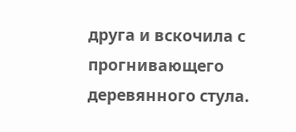друга и вскочила с прогнивающего деревянного стула.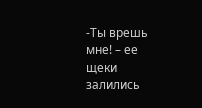-Ты врешь мне! – ее щеки залились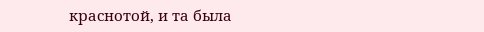краснотой, и та была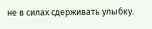не в силах сдерживать улыбку.